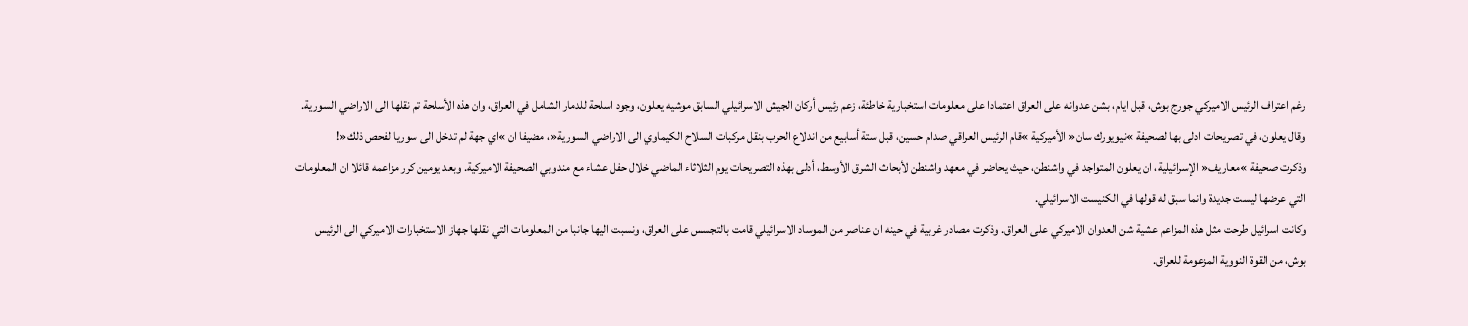رغم اعتراف الرئيس الاميركي جورج بوش، قبل ايام، بشن عدوانه على العراق اعتمادا على معلومات استخبارية خاطئة، زعم رئيس أركان الجيش الاسرائيلي السابق موشيه يعلون، وجود اسلحة للدمار الشامل في العراق، وان هذه الأسلحة تم نقلها الى الاراضي السورية.
وقال يعلون، في تصريحات ادلى بها لصحيفة »نيويورك سان« الأميركية »قام الرئيس العراقي صدام حسين، قبل ستة أسابيع من اندلاع الحرب بنقل مركبات السلاح الكيماوي الى الاراضي السورية«، مضيفا ان »اي جهة لم تدخل الى سوريا لفحص ذلك«!
وذكرت صحيفة »معاريف« الإسرائيلية، ان يعلون المتواجد في واشنطن، حيث يحاضر في معهد واشنطن لأبحاث الشرق الأوسط، أدلى بهذه التصريحات يوم الثلاثاء الماضي خلال حفل عشاء مع مندوبي الصحيفة الاميركية. وبعد يومين كرر مزاعمه قائلا ان المعلومات التي عرضها ليست جديدة وانما سبق له قولها في الكنيست الاسرائيلي.
وكانت اسرائيل طرحت مثل هذه المزاعم عشية شن العدوان الاميركي على العراق. وذكرت مصادر غربية في حينه ان عناصر من الموساد الاسرائيلي قامت بالتجسس على العراق، ونسبت اليها جانبا من المعلومات التي نقلها جهاز الاستخبارات الاميركي الى الرئيس بوش، من القوة النووية المزعومة للعراق.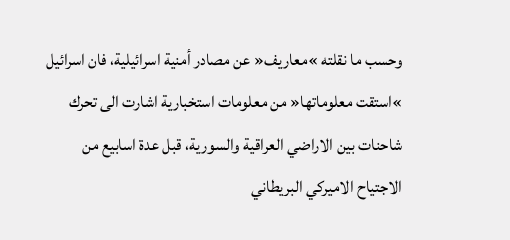وحسب ما نقلته »معاريف« عن مصادر أمنية اسرائيلية، فان اسرائيل »استقت معلوماتها« من معلومات استخبارية اشارت الى تحرك شاحنات بين الاراضي العراقية والسورية، قبل عدة اسابيع من الاجتياح الاميركي البريطاني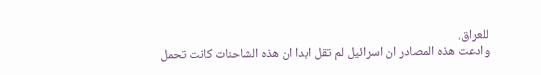للعراق.
وادعت هذه المصادر ان اسرائيل لم تقل ابدا ان هذه الشاحنات كانت تحمل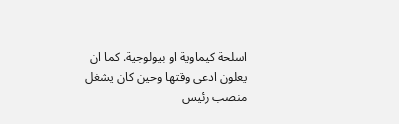اسلحة كيماوية او بيولوجية. كما ان يعلون ادعى وقتها وحين كان يشغل منصب رئيس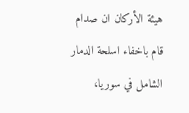هيئة الأركان ان صدام قام باخفاء اسلحة الدمار الشامل في سوريا،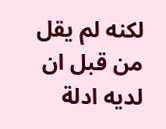لكنه لم يقل من قبل ان لديه ادلة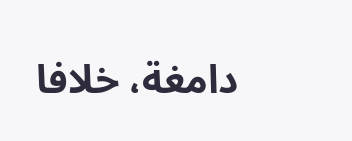دامغة، خلافا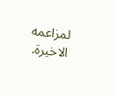لمزاعمه الاخيرة.